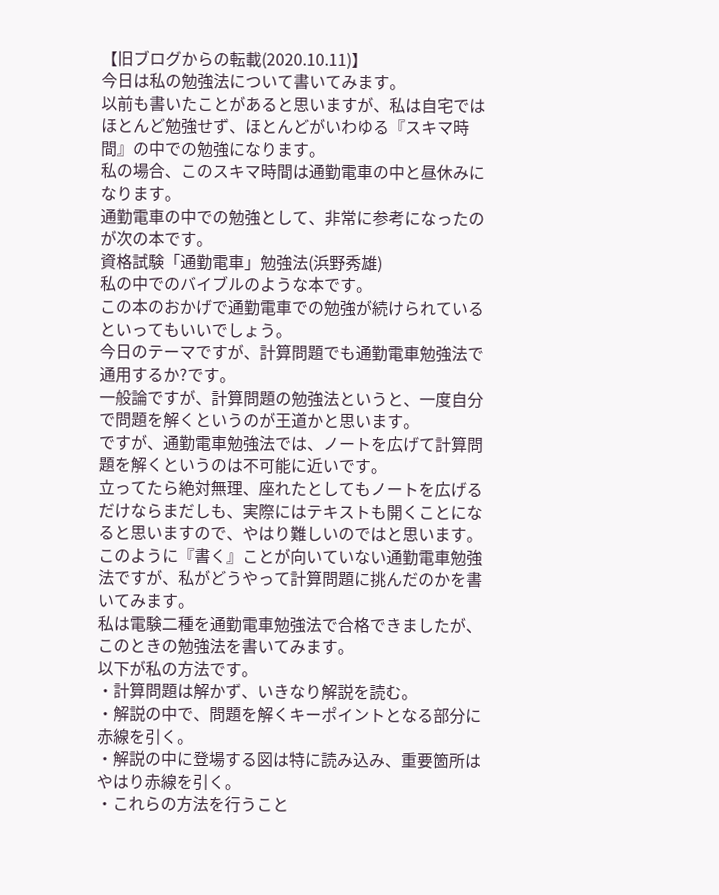【旧ブログからの転載(2020.10.11)】
今日は私の勉強法について書いてみます。
以前も書いたことがあると思いますが、私は自宅ではほとんど勉強せず、ほとんどがいわゆる『スキマ時間』の中での勉強になります。
私の場合、このスキマ時間は通勤電車の中と昼休みになります。
通勤電車の中での勉強として、非常に参考になったのが次の本です。
資格試験「通勤電車」勉強法(浜野秀雄)
私の中でのバイブルのような本です。
この本のおかげで通勤電車での勉強が続けられているといってもいいでしょう。
今日のテーマですが、計算問題でも通勤電車勉強法で通用するか?です。
一般論ですが、計算問題の勉強法というと、一度自分で問題を解くというのが王道かと思います。
ですが、通勤電車勉強法では、ノートを広げて計算問題を解くというのは不可能に近いです。
立ってたら絶対無理、座れたとしてもノートを広げるだけならまだしも、実際にはテキストも開くことになると思いますので、やはり難しいのではと思います。
このように『書く』ことが向いていない通勤電車勉強法ですが、私がどうやって計算問題に挑んだのかを書いてみます。
私は電験二種を通勤電車勉強法で合格できましたが、このときの勉強法を書いてみます。
以下が私の方法です。
・計算問題は解かず、いきなり解説を読む。
・解説の中で、問題を解くキーポイントとなる部分に赤線を引く。
・解説の中に登場する図は特に読み込み、重要箇所はやはり赤線を引く。
・これらの方法を行うこと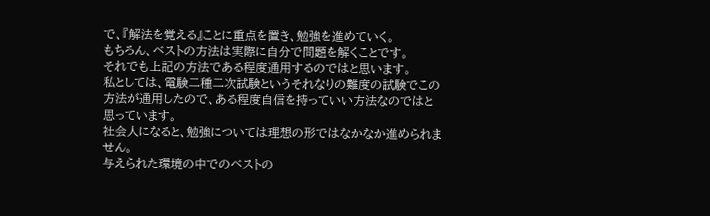で、『解法を覚える』ことに重点を置き、勉強を進めていく。
もちろん、ベストの方法は実際に自分で問題を解くことです。
それでも上記の方法である程度通用するのではと思います。
私としては、電験二種二次試験というそれなりの難度の試験でこの方法が通用したので、ある程度自信を持っていい方法なのではと思っています。
社会人になると、勉強については理想の形ではなかなか進められません。
与えられた環境の中でのベストの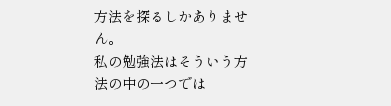方法を探るしかありません。
私の勉強法はそういう方法の中の一つでは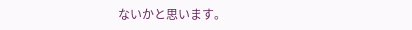ないかと思います。